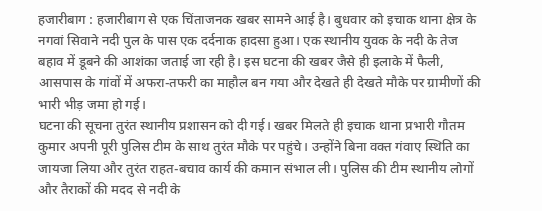हजारीबाग : हजारीबाग से एक चिंताजनक खबर सामने आई है। बुधवार को इचाक थाना क्षेत्र के नगवां सिवाने नदी पुल के पास एक दर्दनाक हादसा हुआ। एक स्थानीय युवक के नदी के तेज बहाव में डूबने की आशंका जताई जा रही है। इस घटना की खबर जैसे ही इलाके में फैली, आसपास के गांवों में अफरा-तफरी का माहौल बन गया और देखते ही देखते मौके पर ग्रामीणों की भारी भीड़ जमा हो गई।
घटना की सूचना तुरंत स्थानीय प्रशासन को दी गई। खबर मिलते ही इचाक थाना प्रभारी गौतम कुमार अपनी पूरी पुलिस टीम के साथ तुरंत मौके पर पहुंचे। उन्होंने बिना वक्त गंवाए स्थिति का जायजा लिया और तुरंत राहत-बचाव कार्य की कमान संभाल ली। पुलिस की टीम स्थानीय लोगों और तैराकों की मदद से नदी के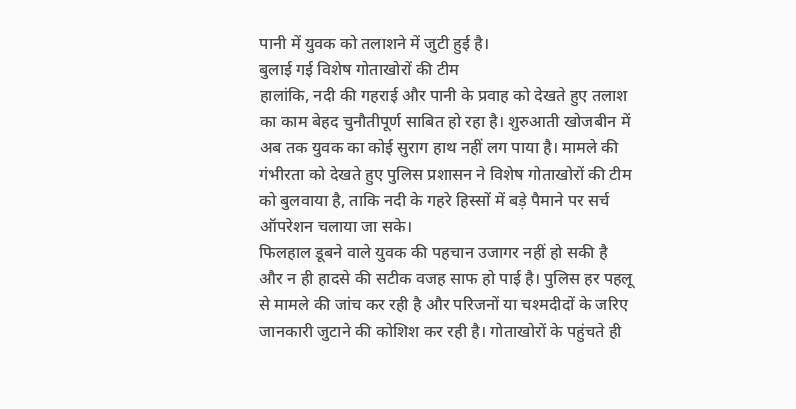पानी में युवक को तलाशने में जुटी हुई है।
बुलाई गई विशेष गोताखोरों की टीम
हालांकि, नदी की गहराई और पानी के प्रवाह को देखते हुए तलाश का काम बेहद चुनौतीपूर्ण साबित हो रहा है। शुरुआती खोजबीन में अब तक युवक का कोई सुराग हाथ नहीं लग पाया है। मामले की गंभीरता को देखते हुए पुलिस प्रशासन ने विशेष गोताखोरों की टीम को बुलवाया है, ताकि नदी के गहरे हिस्सों में बड़े पैमाने पर सर्च ऑपरेशन चलाया जा सके।
फिलहाल डूबने वाले युवक की पहचान उजागर नहीं हो सकी है और न ही हादसे की सटीक वजह साफ हो पाई है। पुलिस हर पहलू से मामले की जांच कर रही है और परिजनों या चश्मदीदों के जरिए जानकारी जुटाने की कोशिश कर रही है। गोताखोरों के पहुंचते ही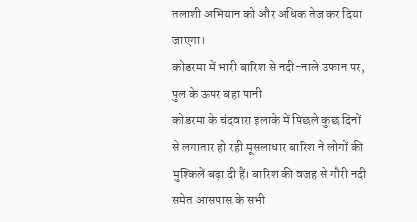तलाशी अभियान को और अधिक तेज कर दिया जाएगा।
कोडरमा में भारी बारिश से नदी-नाले उफान पर, पुल के ऊपर बहा पानी
कोडरमा के चंदवारा इलाके में पिछले कुछ दिनों से लगातार हो रही मूसलाधार बारिश ने लोगों की मुश्किलें बढ़ा दी हैं। बारिश की वजह से गौरी नदी समेत आसपास के सभी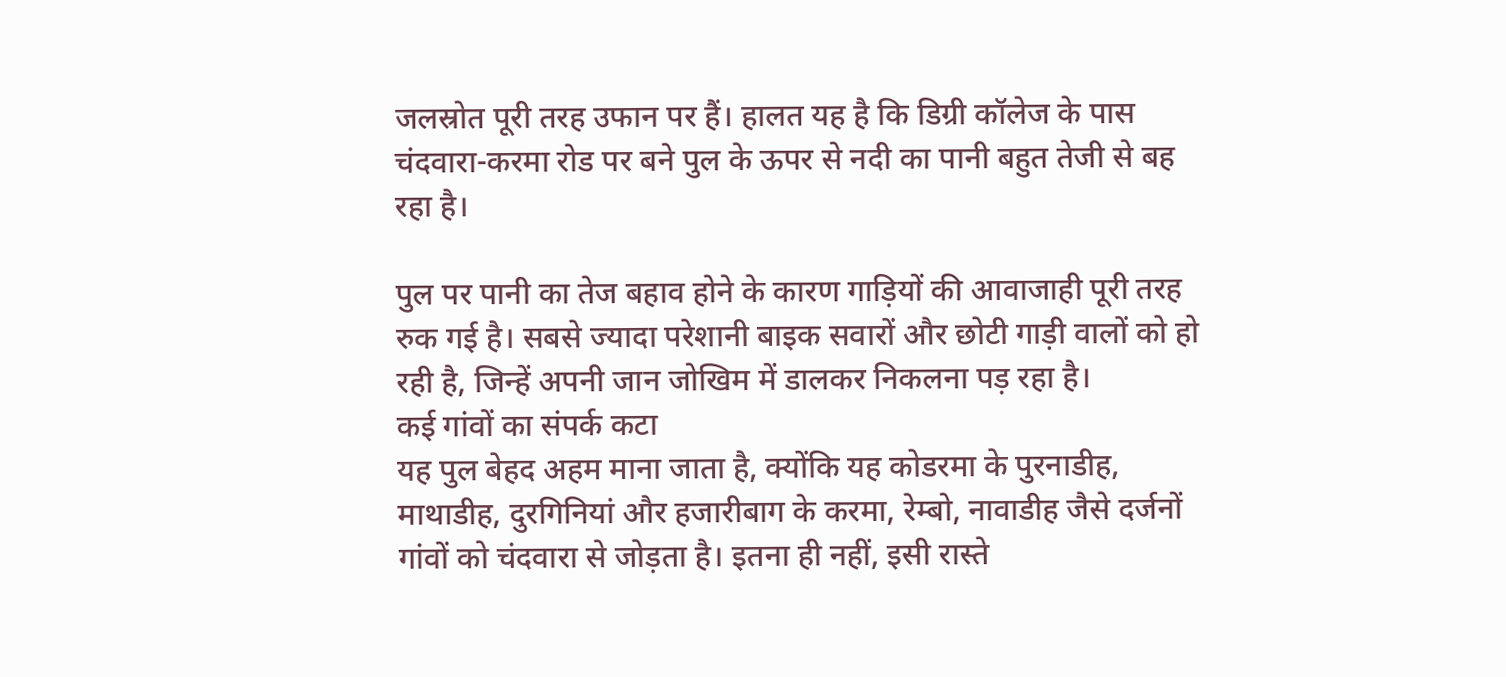जलस्रोत पूरी तरह उफान पर हैं। हालत यह है कि डिग्री कॉलेज के पास चंदवारा-करमा रोड पर बने पुल के ऊपर से नदी का पानी बहुत तेजी से बह रहा है।

पुल पर पानी का तेज बहाव होने के कारण गाड़ियों की आवाजाही पूरी तरह रुक गई है। सबसे ज्यादा परेशानी बाइक सवारों और छोटी गाड़ी वालों को हो रही है, जिन्हें अपनी जान जोखिम में डालकर निकलना पड़ रहा है।
कई गांवों का संपर्क कटा
यह पुल बेहद अहम माना जाता है, क्योंकि यह कोडरमा के पुरनाडीह, माथाडीह, दुरगिनियां और हजारीबाग के करमा, रेम्बो, नावाडीह जैसे दर्जनों गांवों को चंदवारा से जोड़ता है। इतना ही नहीं, इसी रास्ते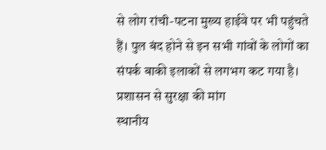से लोग रांची-पटना मुख्य हाईवे पर भी पहुंचते हैं। पुल बंद होने से इन सभी गांवों के लोगों का संपर्क बाकी इलाकों से लगभग कट गया है।
प्रशासन से सुरक्षा की मांग
स्थानीय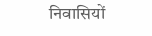निवासियों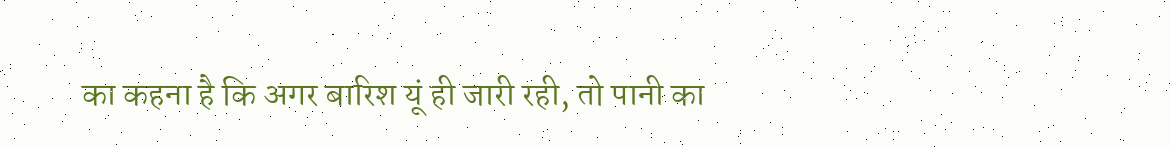का कहना है कि अगर बारिश यूं ही जारी रही, तो पानी का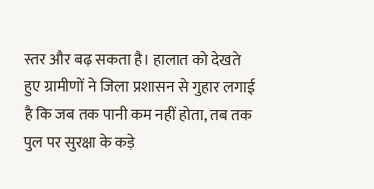स्तर और बढ़ सकता है। हालात को देखते हुए ग्रामीणों ने जिला प्रशासन से गुहार लगाई है कि जब तक पानी कम नहीं होता, तब तक पुल पर सुरक्षा के कड़े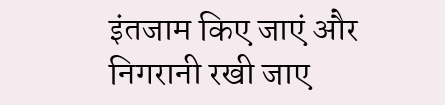इंतजाम किए जाएं और निगरानी रखी जाए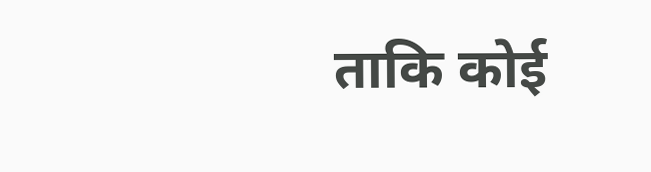ताकि कोई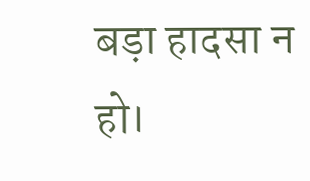बड़ा हादसा न हो।